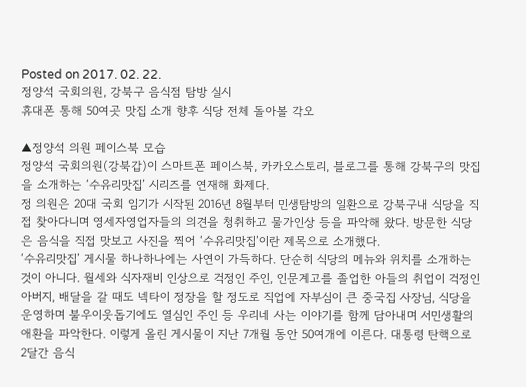Posted on 2017. 02. 22.
정양석 국회의원, 강북구 음식점 탐방 실시
휴대폰 통해 50여곳 맛집 소개 향후 식당 전체 돌아볼 각오

▲정양석 의원 페이스북 모습
정양석 국회의원(강북갑)이 스마트폰 페이스북, 카카오스토리, 블로그를 통해 강북구의 맛집을 소개하는 ‘수유리맛집’ 시리즈를 연재해 화제다.
정 의원은 20대 국회 임기가 시작된 2016년 8월부터 민생탐방의 일환으로 강북구내 식당을 직접 찾아다니며 영세자영업자들의 의견을 청취하고 물가인상 등을 파악해 왔다. 방문한 식당은 음식을 직접 맛보고 사진을 찍어 ‘수유리맛집’이란 제목으로 소개했다.
‘수유리맛집’ 게시물 하나하나에는 사연이 가득하다. 단순히 식당의 메뉴와 위치를 소개하는 것이 아니다. 월세와 식자재비 인상으로 걱정인 주인, 인문계고를 졸업한 아들의 취업이 걱정인 아버지, 배달을 갈 때도 넥타이 정장을 할 정도로 직업에 자부심이 큰 중국집 사장님, 식당을 운영하며 불우이웃돕기에도 열심인 주인 등 우리네 사는 이야기를 함께 담아내며 서민생활의 애환을 파악한다. 이렇게 올린 게시물이 지난 7개월 동안 50여개에 이른다. 대통령 탄핵으로 2달간 음식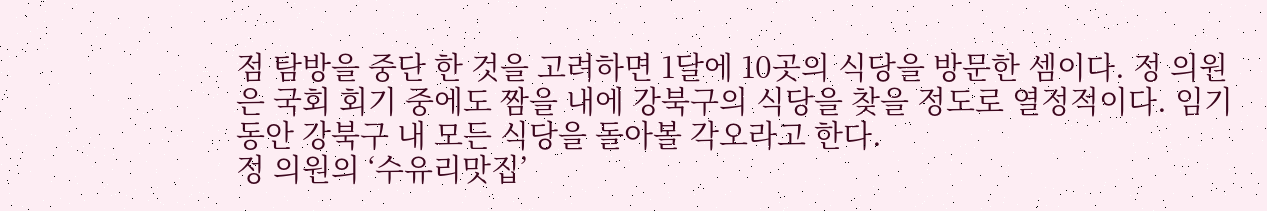점 탐방을 중단 한 것을 고려하면 1달에 10곳의 식당을 방문한 셈이다. 정 의원은 국회 회기 중에도 짬을 내에 강북구의 식당을 찾을 정도로 열정적이다. 임기 동안 강북구 내 모든 식당을 돌아볼 각오라고 한다.
정 의원의 ‘수유리맛집’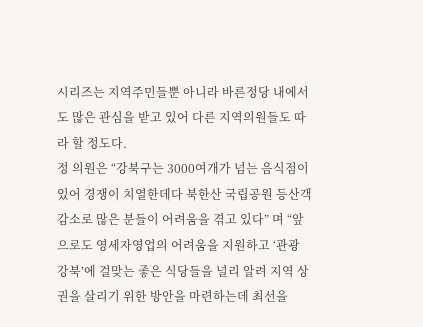시리즈는 지역주민들뿐 아니라 바른정당 내에서도 많은 관심을 받고 있어 다른 지역의원들도 따라 할 정도다.
정 의원은 “강북구는 3000여개가 넘는 음식점이 있어 경쟁이 치열한데다 북한산 국립공원 등산객 감소로 많은 분들이 어려움을 겪고 있다” 며 “앞으로도 영세자영업의 어려움을 지원하고 ‘관광 강북’에 걸맞는 좋은 식당들을 널리 알려 지역 상권을 살리기 위한 방안을 마련하는데 최선을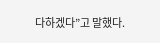다하겠다”고 말했다.